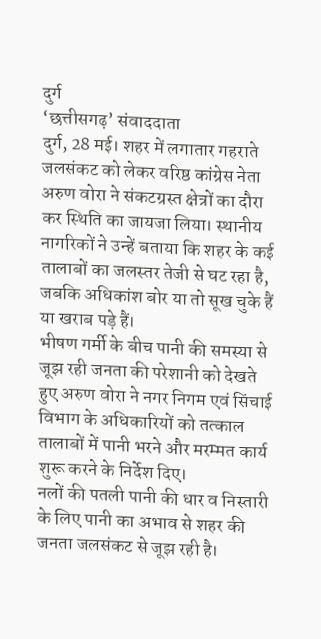दुर्ग
‘छत्तीसगढ़’ संवाददाता
दुर्ग, 28 मई। शहर में लगातार गहराते जलसंकट को लेकर वरिष्ठ कांग्रेस नेता अरुण वोरा ने संकटग्रस्त क्षेत्रों का दौरा कर स्थिति का जायजा लिया। स्थानीय नागरिकों ने उन्हें बताया कि शहर के कई तालाबों का जलस्तर तेजी से घट रहा है, जबकि अधिकांश बोर या तो सूख चुके हैं या खराब पड़े हैं।
भीषण गर्मी के बीच पानी की समस्या से जूझ रही जनता की परेशानी को देखते हुए अरुण वोरा ने नगर निगम एवं सिंचाई विभाग के अधिकारियों को तत्काल तालाबों में पानी भरने और मरम्मत कार्य शुरू करने के निर्देश दिए।
नलों की पतली पानी की धार व निस्तारी के लिए पानी का अभाव से शहर की जनता जलसंकट से जूझ रही है।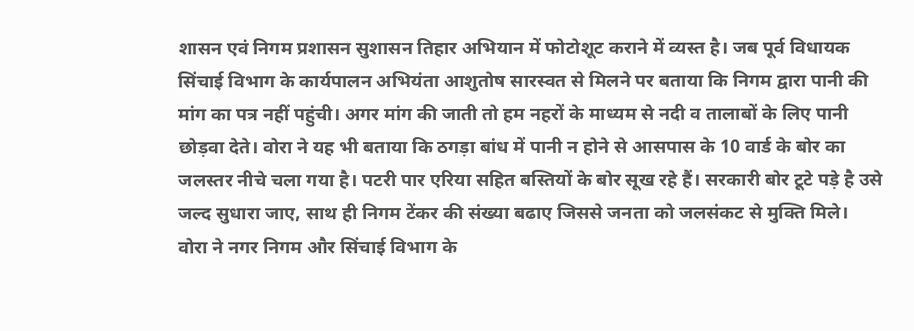शासन एवं निगम प्रशासन सुशासन तिहार अभियान में फोटोशूट कराने में व्यस्त है। जब पूर्व विधायक सिंचाई विभाग के कार्यपालन अभियंता आशुतोष सारस्वत से मिलने पर बताया कि निगम द्वारा पानी की मांग का पत्र नहीं पहुंची। अगर मांग की जाती तो हम नहरों के माध्यम से नदी व तालाबों के लिए पानी छोड़वा देते। वोरा ने यह भी बताया कि ठगड़ा बांध में पानी न होने से आसपास के 10 वार्ड के बोर का जलस्तर नीचे चला गया है। पटरी पार एरिया सहित बस्तियों के बोर सूख रहे हैं। सरकारी बोर टूटे पड़े है उसे जल्द सुधारा जाए, साथ ही निगम टेंकर की संख्या बढाए जिससे जनता को जलसंकट से मुक्ति मिले।
वोरा ने नगर निगम और सिंचाई विभाग के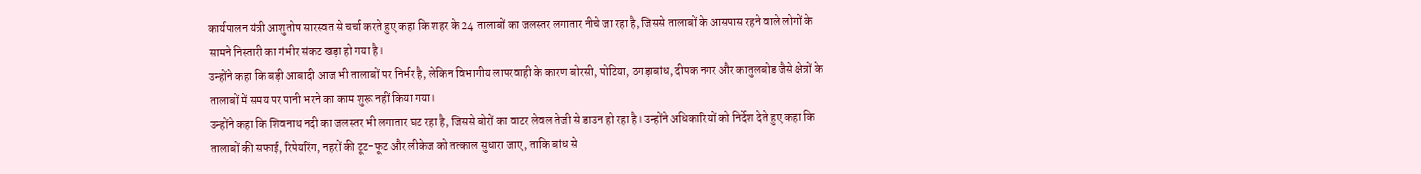कार्यपालन यंत्री आशुतोष सारस्वत से चर्चा करते हुए कहा कि शहर के 24 तालाबों का जलस्तर लगातार नीचे जा रहा है, जिससे तालाबों के आसपास रहने वाले लोगों के सामने निस्तारी का गंभीर संकट खड़ा हो गया है।
उन्होंने कहा कि बड़ी आबादी आज भी तालाबों पर निर्भर है, लेकिन विभागीय लापरवाही के कारण बोरसी, पोटिया, ठगड़ाबांध, दीपक नगर और कातुलबोड जैसे क्षेत्रों के तालाबों में समय पर पानी भरने का काम शुरू नहीं किया गया।
उन्होंने कहा कि शिवनाथ नदी का जलस्तर भी लगातार घट रहा है, जिससे बोरों का वाटर लेवल तेजी से डाउन हो रहा है। उन्होंने अधिकारियों को निर्देश देते हुए कहा कि तालाबों की सफाई, रिपेयरिंग, नहरों की टूट-फूट और लीकेज को तत्काल सुधारा जाए, ताकि बांध से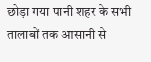छोड़ा गया पानी शहर के सभी तालाबों तक आसानी से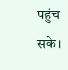पहुंच सके।